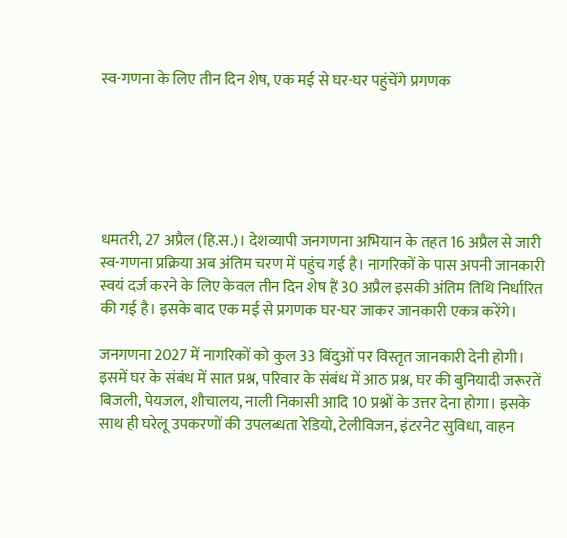स्व-गणना के लिए तीन दिन शेष, एक मई से घर-घर पहुंचेंगे प्रगणक






धमतरी, 27 अप्रैल (हि.स.)। देशव्यापी जनगणना अभियान के तहत 16 अप्रैल से जारी स्व-गणना प्रक्रिया अब अंतिम चरण में पहुंच गई है। नागरिकों के पास अपनी जानकारी स्वयं दर्ज करने के लिए केवल तीन दिन शेष हैं 30 अप्रैल इसकी अंतिम तिथि निर्धारित की गई है। इसके बाद एक मई से प्रगणक घर-घर जाकर जानकारी एकत्र करेंगे।

जनगणना 2027 में नागरिकों को कुल 33 बिंदुओं पर विस्तृत जानकारी देनी होगी। इसमें घर के संबंध में सात प्रश्न, परिवार के संबंध में आठ प्रश्न, घर की बुनियादी जरूरतें बिजली, पेयजल, शौचालय, नाली निकासी आदि 10 प्रश्नों के उत्तर देना होगा। इसके साथ ही घरेलू उपकरणों की उपलब्धता रेडियो, टेलीविजन, इंटरनेट सुविधा, वाहन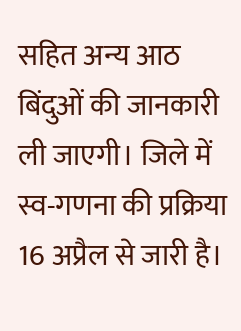सहित अन्य आठ बिंदुओं की जानकारी ली जाएगी। जिले में स्व-गणना की प्रक्रिया 16 अप्रैल से जारी है।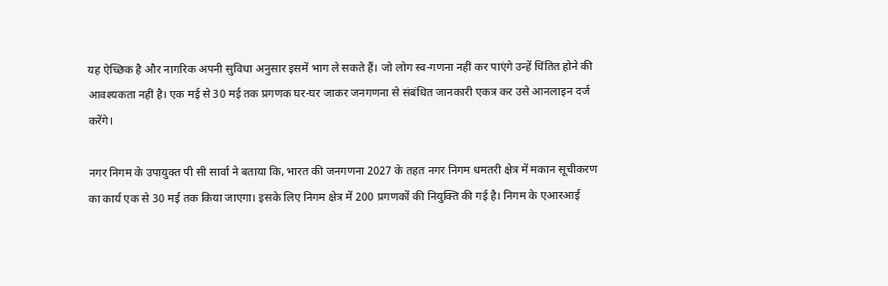यह ऐच्छिक है और नागरिक अपनी सुविधा अनुसार इसमें भाग ले सकते हैं। जो लोग स्व-गणना नहीं कर पाएंगे उन्हें चिंतित होने की आवश्यकता नहीं है। एक मई से 30 मई तक प्रगणक घर-घर जाकर जनगणना से संबंधित जानकारी एकत्र कर उसे आनलाइन दर्ज करेंगे।

नगर निगम के उपायुक्त पी सी सार्वा ने बताया कि, भारत की जनगणना 2027 के तहत नगर निगम धमतरी क्षेत्र में मकान सूचीकरण का कार्य एक से 30 मई तक किया जाएगा। इसके लिए निगम क्षेत्र में 200 प्रगणकों की नियुक्ति की गई है। निगम के एआरआई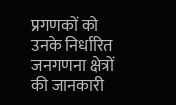प्रगणकों को उनके निर्धारित जनगणना क्षेत्रों की जानकारी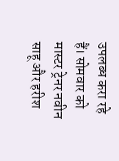उपलब्ध करा रहे हैं। सोमवार को मास्टर ट्रेनर नवीन साहू और हरीश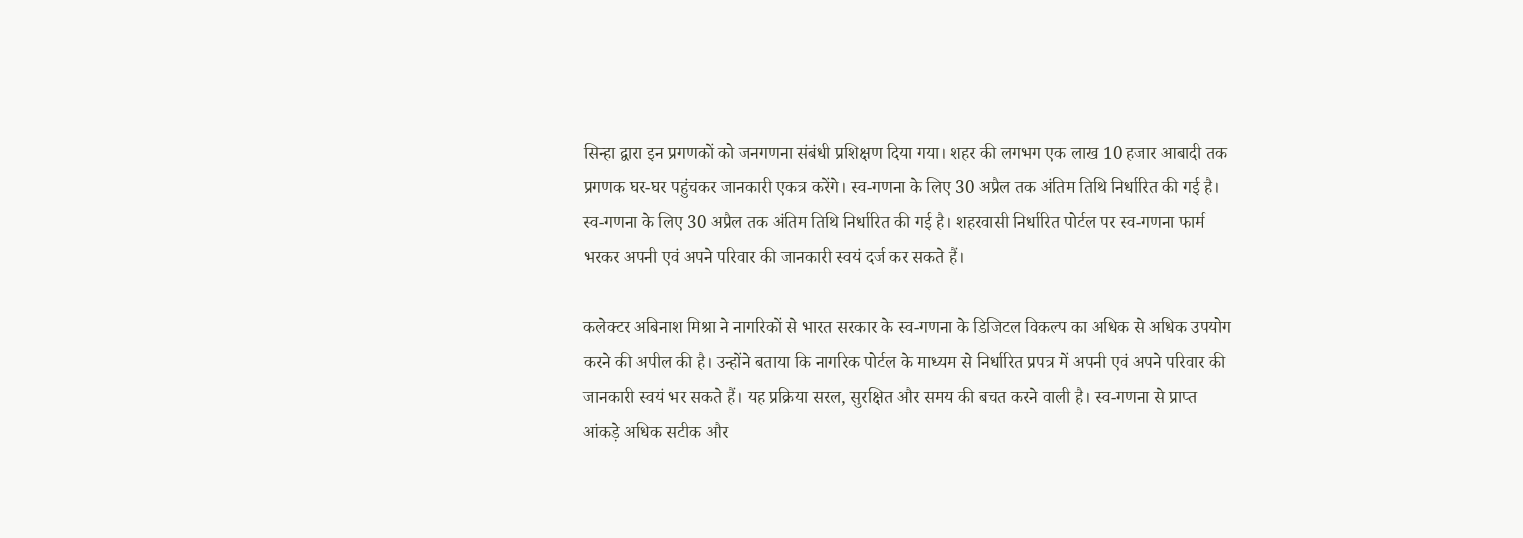सिन्हा द्वारा इन प्रगणकों को जनगणना संबंधी प्रशिक्षण दिया गया। शहर की लगभग एक लाख 10 हजार आबादी तक प्रगणक घर-घर पहुंचकर जानकारी एकत्र करेंगे। स्व-गणना के लिए 30 अप्रैल तक अंतिम तिथि निर्धारित की गई है। स्व-गणना के लिए 30 अप्रैल तक अंतिम तिथि निर्धारित की गई है। शहरवासी निर्धारित पोर्टल पर स्व-गणना फार्म भरकर अपनी एवं अपने परिवार की जानकारी स्वयं दर्ज कर सकते हैं।

कलेक्टर अबिनाश मिश्रा ने नागरिकों से भारत सरकार के स्व-गणना के डिजिटल विकल्प का अधिक से अधिक उपयोग करने की अपील की है। उन्होंने बताया कि नागरिक पोर्टल के माध्यम से निर्धारित प्रपत्र में अपनी एवं अपने परिवार की जानकारी स्वयं भर सकते हैं। यह प्रक्रिया सरल, सुरक्षित और समय की बचत करने वाली है। स्व-गणना से प्राप्त आंकड़े अधिक सटीक और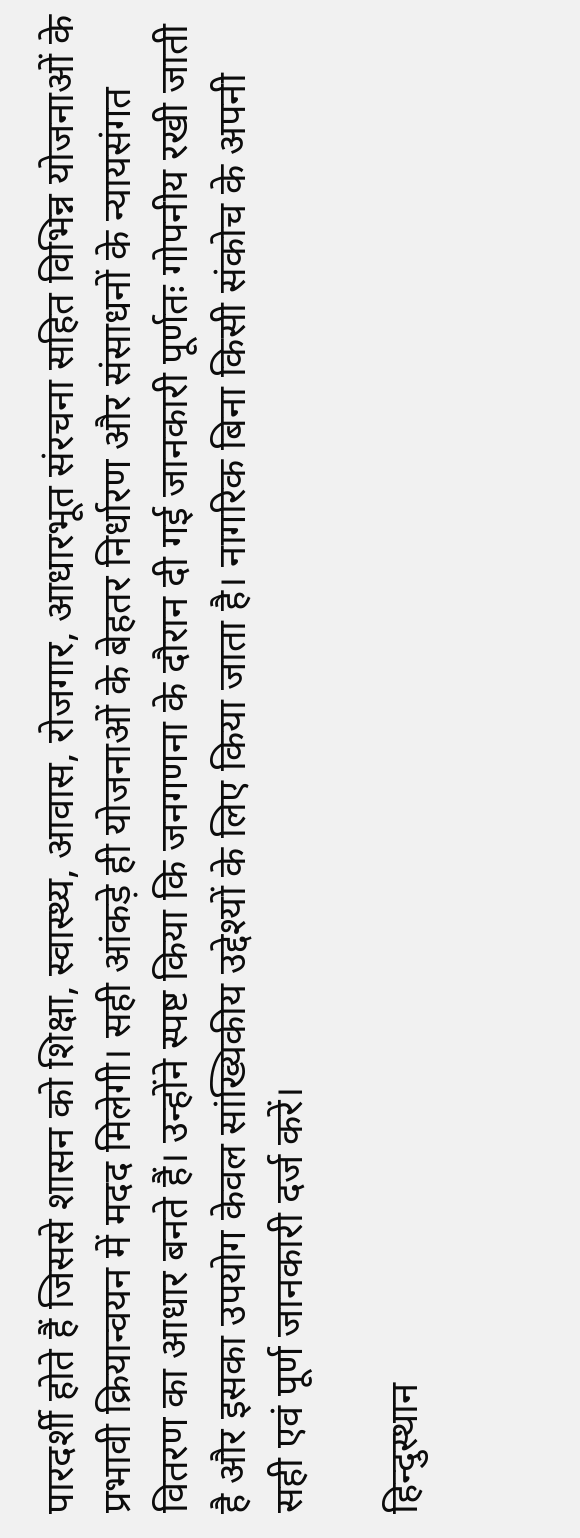पारदर्शी होते हैं जिससे शासन को शिक्षा, स्वास्थ्य, आवास, रोजगार, आधारभूत संरचना सहित विभिन्न योजनाओं के प्रभावी क्रियान्वयन में मदद मिलेगी। सही आंकड़े ही योजनाओं के बेहतर निर्धारण और संसाधनों के न्यायसंगत वितरण का आधार बनते हैं। उन्होंने स्पष्ट किया कि जनगणना के दौरान दी गई जानकारी पूर्णतः गोपनीय रखी जाती है और इसका उपयोग केवल सांख्यिकीय उद्देश्यों के लिए किया जाता है। नागरिक बिना किसी संकोच के अपनी सही एवं पूर्ण जानकारी दर्ज करें।

हिन्दुस्थान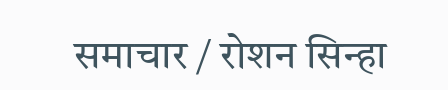समाचार / रोशन सिन्हा